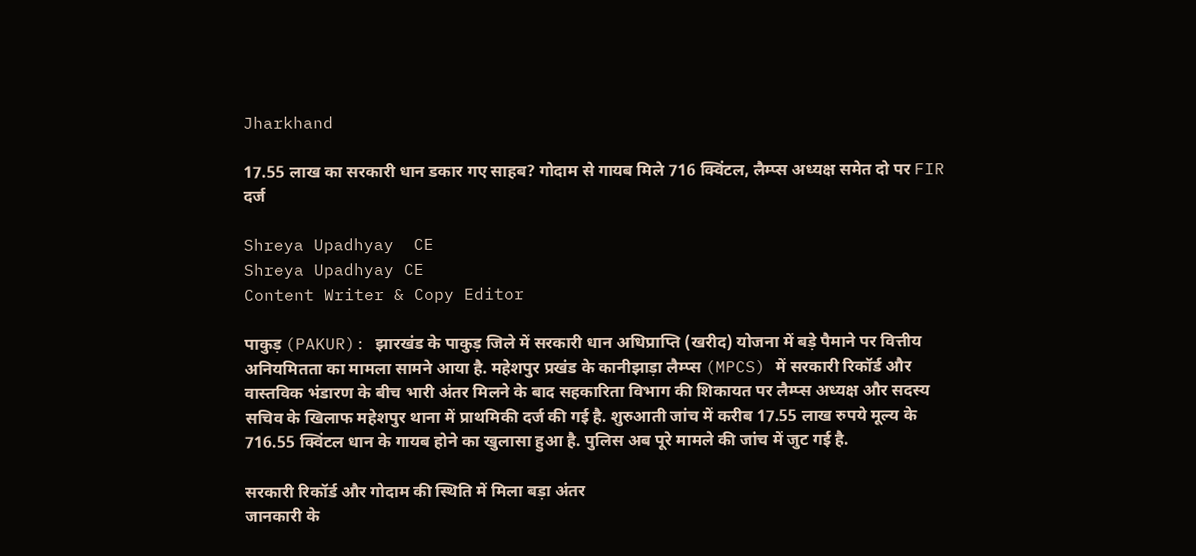Jharkhand

17.55 लाख का सरकारी धान डकार गए साहब? गोदाम से गायब मिले 716 क्विंटल, लैम्प्स अध्यक्ष समेत दो पर FIR दर्ज

Shreya Upadhyay  CE
Shreya Upadhyay CE
Content Writer & Copy Editor

पाकुड़ (PAKUR): झारखंड के पाकुड़ जिले में सरकारी धान अधिप्राप्ति (खरीद) योजना में बड़े पैमाने पर वित्तीय अनियमितता का मामला सामने आया है. महेशपुर प्रखंड के कानीझाड़ा लैम्प्स (MPCS) में सरकारी रिकॉर्ड और वास्तविक भंडारण के बीच भारी अंतर मिलने के बाद सहकारिता विभाग की शिकायत पर लैम्प्स अध्यक्ष और सदस्य सचिव के खिलाफ महेशपुर थाना में प्राथमिकी दर्ज की गई है. शुरुआती जांच में करीब 17.55 लाख रुपये मूल्य के 716.55 क्विंटल धान के गायब होने का खुलासा हुआ है. पुलिस अब पूरे मामले की जांच में जुट गई है.

सरकारी रिकॉर्ड और गोदाम की स्थिति में मिला बड़ा अंतर
जानकारी के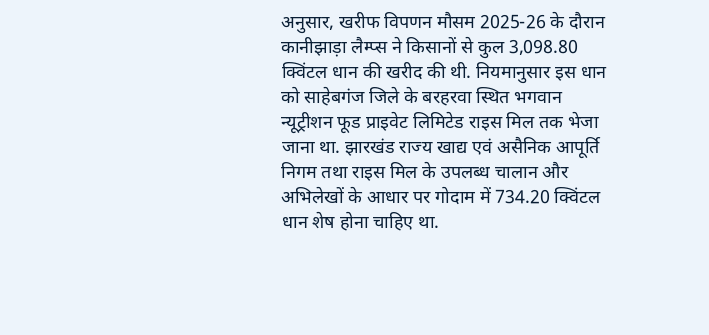अनुसार, खरीफ विपणन मौसम 2025-26 के दौरान कानीझाड़ा लैम्प्स ने किसानों से कुल 3,098.80 क्विंटल धान की खरीद की थी. नियमानुसार इस धान को साहेबगंज जिले के बरहरवा स्थित भगवान न्यूट्रीशन फूड प्राइवेट लिमिटेड राइस मिल तक भेजा जाना था. झारखंड राज्य खाद्य एवं असैनिक आपूर्ति निगम तथा राइस मिल के उपलब्ध चालान और अभिलेखों के आधार पर गोदाम में 734.20 क्विंटल धान शेष होना चाहिए था.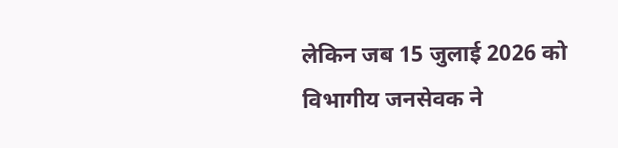लेकिन जब 15 जुलाई 2026 को विभागीय जनसेवक ने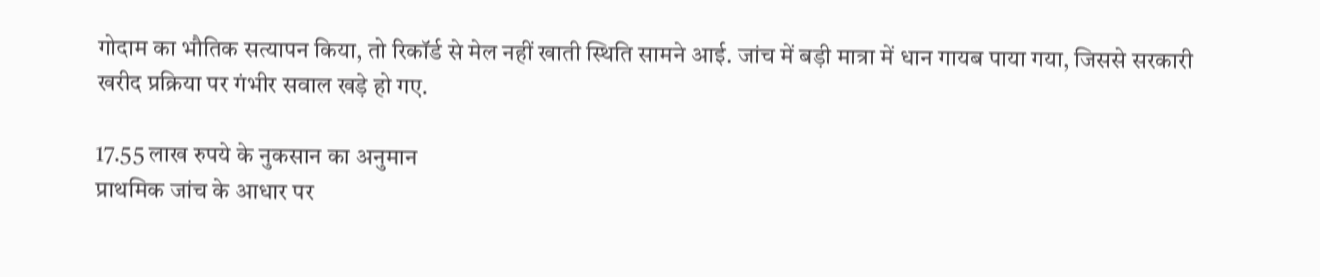गोदाम का भौतिक सत्यापन किया, तो रिकॉर्ड से मेल नहीं खाती स्थिति सामने आई. जांच में बड़ी मात्रा में धान गायब पाया गया, जिससे सरकारी खरीद प्रक्रिया पर गंभीर सवाल खड़े हो गए.

17.55 लाख रुपये के नुकसान का अनुमान
प्राथमिक जांच के आधार पर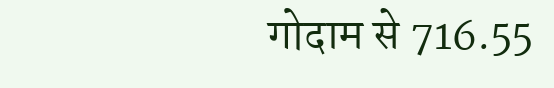गोदाम से 716.55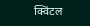क्विंटल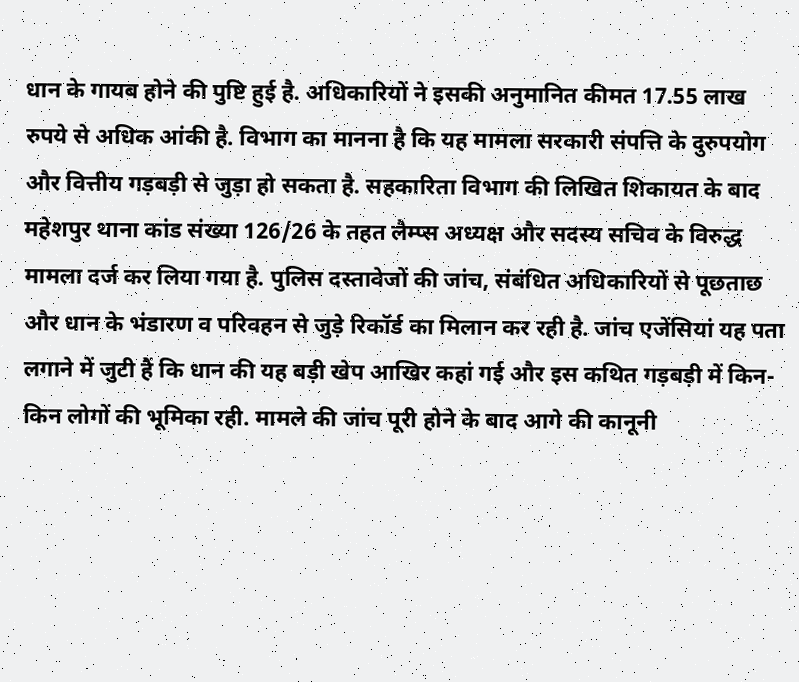धान के गायब होने की पुष्टि हुई है. अधिकारियों ने इसकी अनुमानित कीमत 17.55 लाख रुपये से अधिक आंकी है. विभाग का मानना है कि यह मामला सरकारी संपत्ति के दुरुपयोग और वित्तीय गड़बड़ी से जुड़ा हो सकता है. सहकारिता विभाग की लिखित शिकायत के बाद महेशपुर थाना कांड संख्या 126/26 के तहत लैम्प्स अध्यक्ष और सदस्य सचिव के विरुद्ध मामला दर्ज कर लिया गया है. पुलिस दस्तावेजों की जांच, संबंधित अधिकारियों से पूछताछ और धान के भंडारण व परिवहन से जुड़े रिकॉर्ड का मिलान कर रही है. जांच एजेंसियां यह पता लगाने में जुटी हैं कि धान की यह बड़ी खेप आखिर कहां गई और इस कथित गड़बड़ी में किन-किन लोगों की भूमिका रही. मामले की जांच पूरी होने के बाद आगे की कानूनी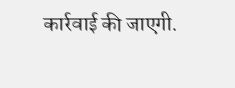कार्रवाई की जाएगी.